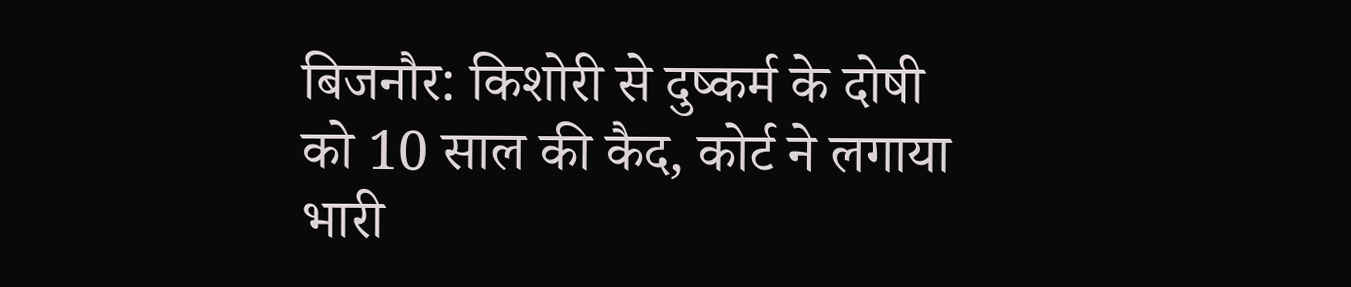बिजनौर: किशोरी से दुष्कर्म के दोषी को 10 साल की कैद, कोर्ट ने लगाया भारी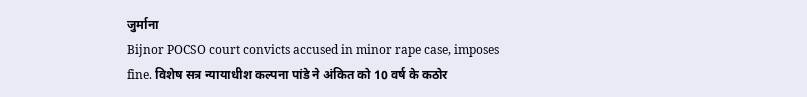जुर्माना
Bijnor POCSO court convicts accused in minor rape case, imposes fine. विशेष सत्र न्यायाधीश कल्पना पांडे ने अंकित को 10 वर्ष के कठोर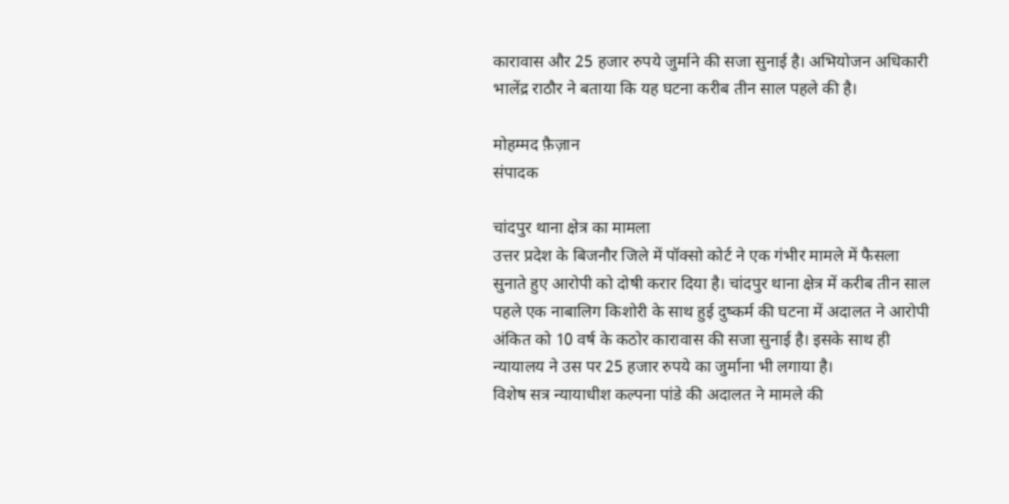कारावास और 25 हजार रुपये जुर्माने की सजा सुनाई है। अभियोजन अधिकारी भालेंद्र राठौर ने बताया कि यह घटना करीब तीन साल पहले की है।

मोहम्मद फ़ैज़ान
संपादक

चांदपुर थाना क्षेत्र का मामला
उत्तर प्रदेश के बिजनौर जिले में पॉक्सो कोर्ट ने एक गंभीर मामले में फैसला सुनाते हुए आरोपी को दोषी करार दिया है। चांदपुर थाना क्षेत्र में करीब तीन साल पहले एक नाबालिग किशोरी के साथ हुई दुष्कर्म की घटना में अदालत ने आरोपी अंकित को 10 वर्ष के कठोर कारावास की सजा सुनाई है। इसके साथ ही न्यायालय ने उस पर 25 हजार रुपये का जुर्माना भी लगाया है।
विशेष सत्र न्यायाधीश कल्पना पांडे की अदालत ने मामले की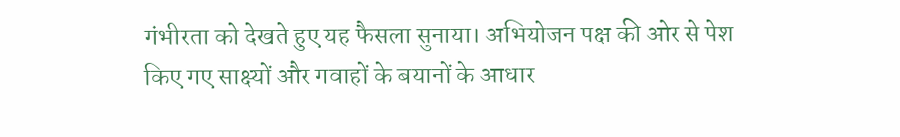गंभीरता को देखते हुए यह फैसला सुनाया। अभियोजन पक्ष की ओर से पेश किए गए साक्ष्यों और गवाहों के बयानों के आधार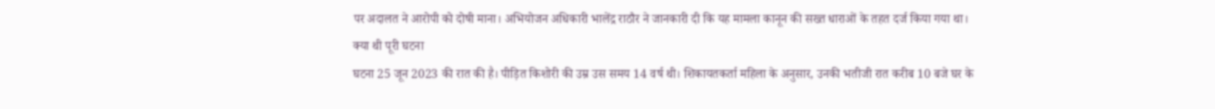पर अदालत ने आरोपी को दोषी माना। अभियोजन अधिकारी भालेंद्र राठौर ने जानकारी दी कि यह मामला कानून की सख्त धाराओं के तहत दर्ज किया गया था।
क्या थी पूरी घटना
घटना 25 जून 2023 की रात की है। पीड़ित किशोरी की उम्र उस समय 14 वर्ष थी। शिकायतकर्ता महिला के अनुसार, उनकी भतीजी रात करीब 10 बजे घर के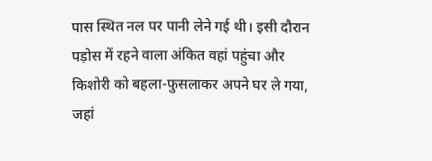पास स्थित नल पर पानी लेने गई थी। इसी दौरान पड़ोस में रहने वाला अंकित वहां पहुंचा और किशोरी को बहला-फुसलाकर अपने घर ले गया, जहां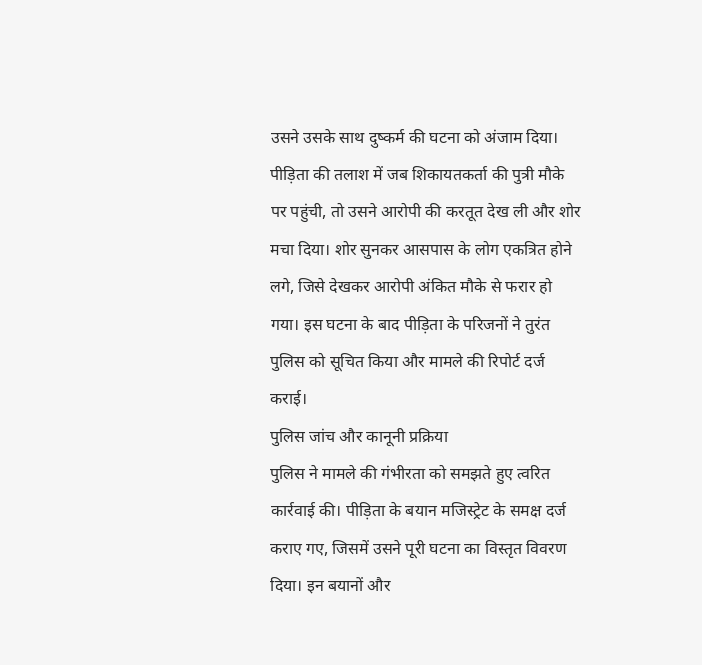उसने उसके साथ दुष्कर्म की घटना को अंजाम दिया।
पीड़िता की तलाश में जब शिकायतकर्ता की पुत्री मौके पर पहुंची, तो उसने आरोपी की करतूत देख ली और शोर मचा दिया। शोर सुनकर आसपास के लोग एकत्रित होने लगे, जिसे देखकर आरोपी अंकित मौके से फरार हो गया। इस घटना के बाद पीड़िता के परिजनों ने तुरंत पुलिस को सूचित किया और मामले की रिपोर्ट दर्ज कराई।
पुलिस जांच और कानूनी प्रक्रिया
पुलिस ने मामले की गंभीरता को समझते हुए त्वरित कार्रवाई की। पीड़िता के बयान मजिस्ट्रेट के समक्ष दर्ज कराए गए, जिसमें उसने पूरी घटना का विस्तृत विवरण दिया। इन बयानों और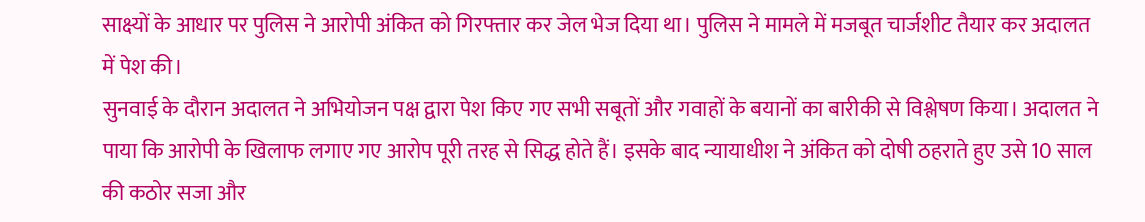साक्ष्यों के आधार पर पुलिस ने आरोपी अंकित को गिरफ्तार कर जेल भेज दिया था। पुलिस ने मामले में मजबूत चार्जशीट तैयार कर अदालत में पेश की।
सुनवाई के दौरान अदालत ने अभियोजन पक्ष द्वारा पेश किए गए सभी सबूतों और गवाहों के बयानों का बारीकी से विश्लेषण किया। अदालत ने पाया कि आरोपी के खिलाफ लगाए गए आरोप पूरी तरह से सिद्ध होते हैं। इसके बाद न्यायाधीश ने अंकित को दोषी ठहराते हुए उसे 10 साल की कठोर सजा और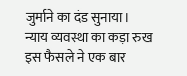जुर्माने का दंड सुनाया।
न्याय व्यवस्था का कड़ा रुख
इस फैसले ने एक बार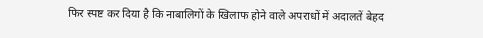फिर स्पष्ट कर दिया है कि नाबालिगों के खिलाफ होने वाले अपराधों में अदालतें बेहद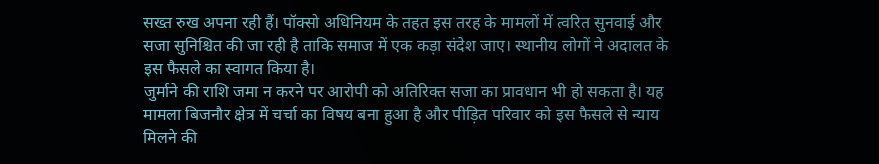सख्त रुख अपना रही हैं। पॉक्सो अधिनियम के तहत इस तरह के मामलों में त्वरित सुनवाई और सजा सुनिश्चित की जा रही है ताकि समाज में एक कड़ा संदेश जाए। स्थानीय लोगों ने अदालत के इस फैसले का स्वागत किया है।
जुर्माने की राशि जमा न करने पर आरोपी को अतिरिक्त सजा का प्रावधान भी हो सकता है। यह मामला बिजनौर क्षेत्र में चर्चा का विषय बना हुआ है और पीड़ित परिवार को इस फैसले से न्याय मिलने की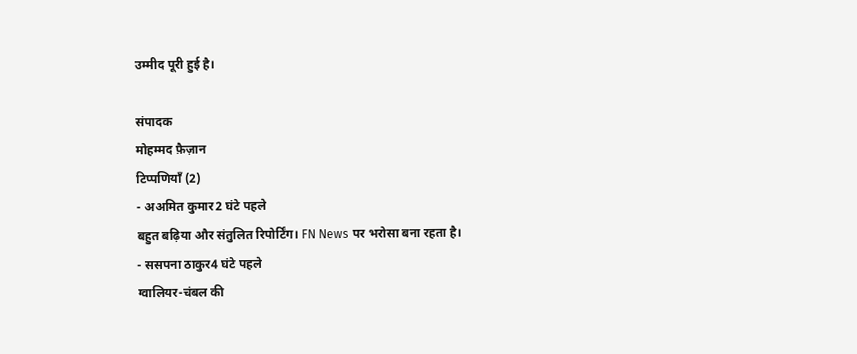उम्मीद पूरी हुई है।

संपादक
मोहम्मद फ़ैज़ान
टिप्पणियाँ (2)
- अअमित कुमार2 घंटे पहले
बहुत बढ़िया और संतुलित रिपोर्टिंग। FN News पर भरोसा बना रहता है।
- ससपना ठाकुर4 घंटे पहले
ग्वालियर-चंबल की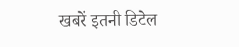खबरें इतनी डिटेल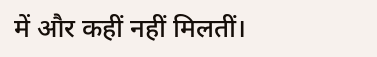में और कहीं नहीं मिलतीं।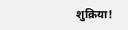शुक्रिया!